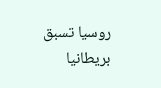روسيا تسبق بريطانيا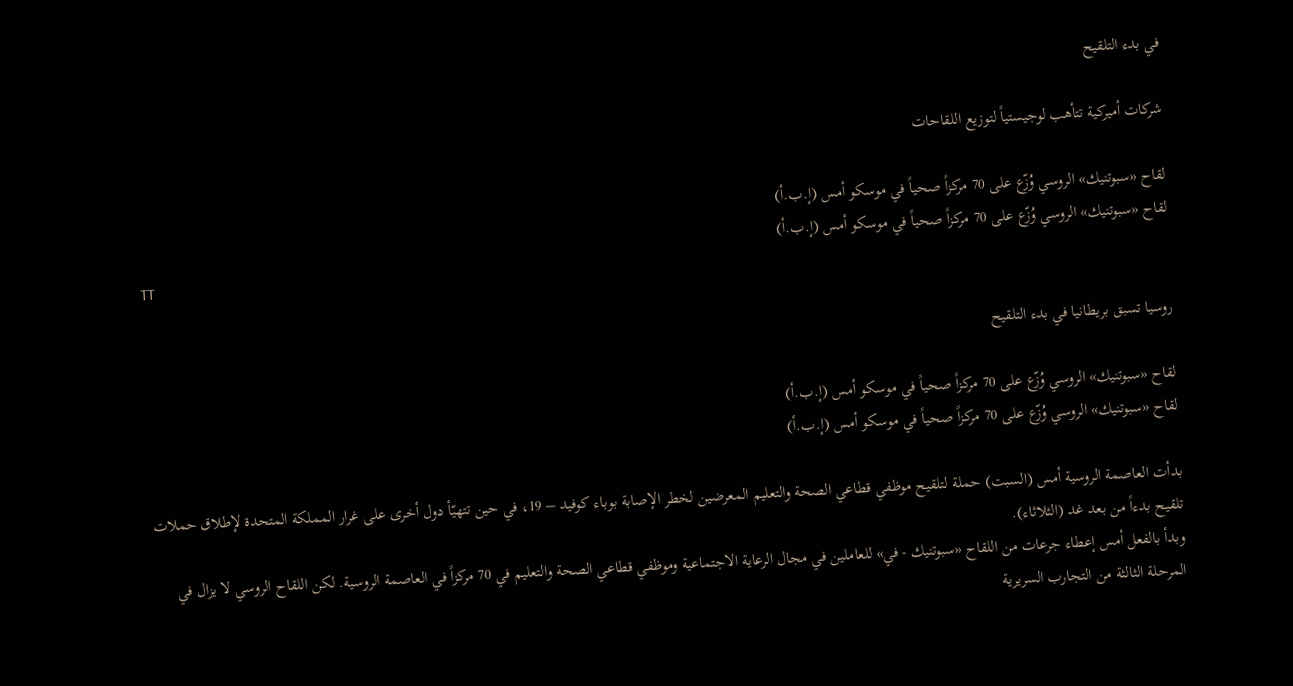في بدء التلقيح

شركات أميركية تتأهب لوجيستياً لتوزيع اللقاحات

لقاح «سبوتنيك» الروسي وُزّع على 70 مركزاً صحياً في موسكو أمس (إ.ب.أ)
لقاح «سبوتنيك» الروسي وُزّع على 70 مركزاً صحياً في موسكو أمس (إ.ب.أ)
TT

روسيا تسبق بريطانيا في بدء التلقيح

لقاح «سبوتنيك» الروسي وُزّع على 70 مركزاً صحياً في موسكو أمس (إ.ب.أ)
لقاح «سبوتنيك» الروسي وُزّع على 70 مركزاً صحياً في موسكو أمس (إ.ب.أ)

بدأت العاصمة الروسية أمس (السبت) حملة لتلقيح موظفي قطاعي الصحة والتعليم المعرضين لخطر الإصابة بوباء كوفيد – 19، في حين تتهيّأ دول أخرى على غرار المملكة المتحدة لإطلاق حملات تلقيح بدءاً من بعد غد (الثلاثاء).
وبدأ بالفعل أمس إعطاء جرعات من اللقاح «سبوتنيك - في» للعاملين في مجال الرعاية الاجتماعية وموظفي قطاعي الصحة والتعليم في 70 مركزاً في العاصمة الروسية. لكن اللقاح الروسي لا يزال في المرحلة الثالثة من التجارب السريرية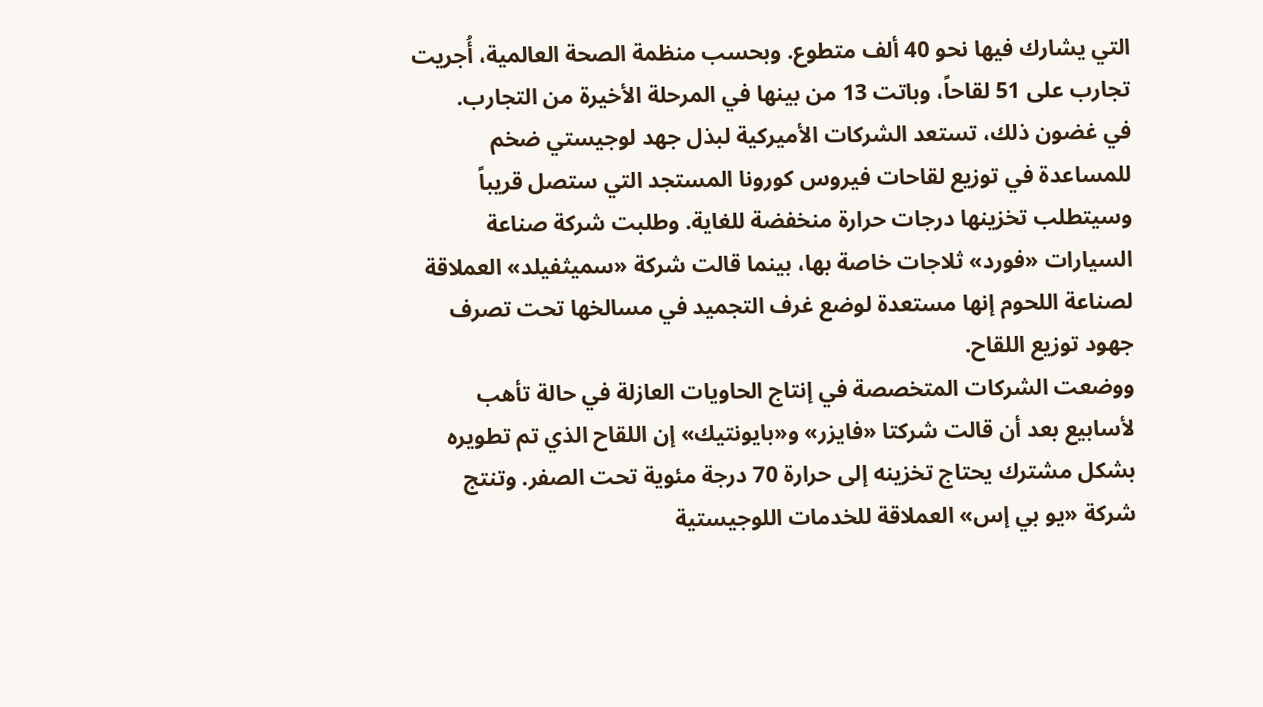التي يشارك فيها نحو 40 ألف متطوع. وبحسب منظمة الصحة العالمية، أُجريت تجارب على 51 لقاحاً، وباتت 13 من بينها في المرحلة الأخيرة من التجارب.
في غضون ذلك، تستعد الشركات الأميركية لبذل جهد لوجيستي ضخم للمساعدة في توزيع لقاحات فيروس كورونا المستجد التي ستصل قريباً وسيتطلب تخزينها درجات حرارة منخفضة للغاية. وطلبت شركة صناعة السيارات «فورد» ثلاجات خاصة بها، بينما قالت شركة «سميثفيلد» العملاقة لصناعة اللحوم إنها مستعدة لوضع غرف التجميد في مسالخها تحت تصرف جهود توزيع اللقاح.
ووضعت الشركات المتخصصة في إنتاج الحاويات العازلة في حالة تأهب لأسابيع بعد أن قالت شركتا «فايزر» و«بايونتيك» إن اللقاح الذي تم تطويره بشكل مشترك يحتاج تخزينه إلى حرارة 70 درجة مئوية تحت الصفر. وتنتج شركة «يو بي إس» العملاقة للخدمات اللوجيستية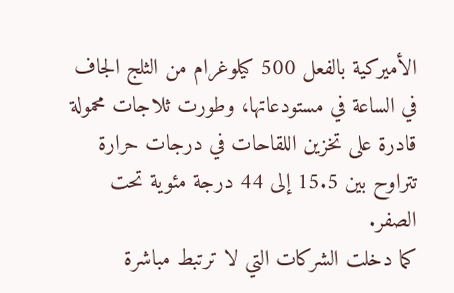الأميركية بالفعل 500 كيلوغرام من الثلج الجاف في الساعة في مستودعاتها، وطورت ثلاجات محمولة قادرة على تخزين اللقاحات في درجات حرارة تتراوح بين 15.5 إلى 44 درجة مئوية تحت الصفر.
كما دخلت الشركات التي لا ترتبط مباشرة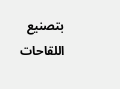بتصنيع اللقاحات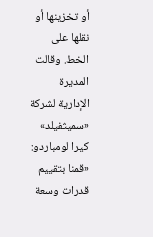أو تخزينها أو نقلها على الخط. وقالت المديرة الإدارية لشركة «سميثفيلد» كيرا لومباردو: «قمنا بتقييم قدرات وسعة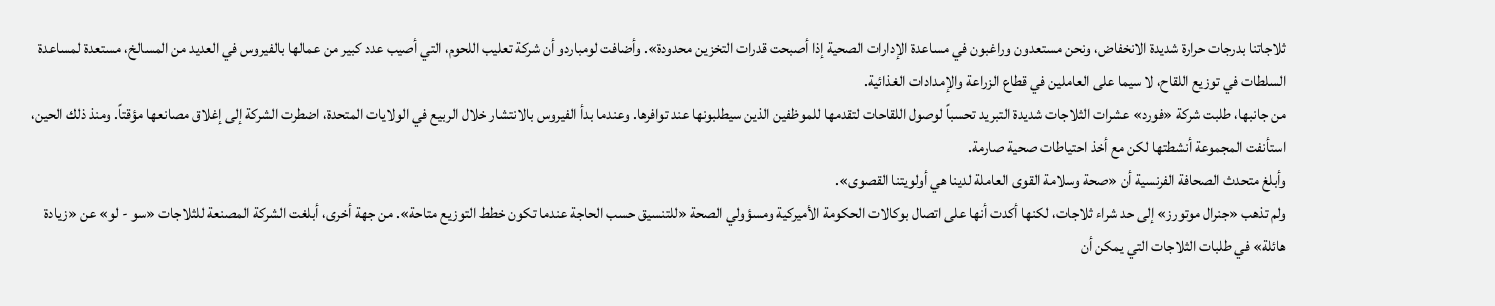ثلاجاتنا بدرجات حرارة شديدة الانخفاض، ونحن مستعدون وراغبون في مساعدة الإدارات الصحية إذا أصبحت قدرات التخزين محدودة». وأضافت لومباردو أن شركة تعليب اللحوم، التي أصيب عدد كبير من عمالها بالفيروس في العديد من المسالخ، مستعدة لمساعدة السلطات في توزيع اللقاح، لا سيما على العاملين في قطاع الزراعة والإمدادات الغذائية.
من جانبها، طلبت شركة «فورد» عشرات الثلاجات شديدة التبريد تحسباً لوصول اللقاحات لتقدمها للموظفين الذين سيطلبونها عند توافرها. وعندما بدأ الفيروس بالانتشار خلال الربيع في الولايات المتحدة، اضطرت الشركة إلى إغلاق مصانعها مؤقتاً. ومنذ ذلك الحين، استأنفت المجموعة أنشطتها لكن مع أخذ احتياطات صحية صارمة.
وأبلغ متحدث الصحافة الفرنسية أن «صحة وسلامة القوى العاملة لدينا هي أولويتنا القصوى».
ولم تذهب «جنرال موتورز» إلى حد شراء ثلاجات، لكنها أكدت أنها على اتصال بوكالات الحكومة الأميركية ومسؤولي الصحة «للتنسيق حسب الحاجة عندما تكون خطط التوزيع متاحة». من جهة أخرى، أبلغت الشركة المصنعة للثلاجات «سو - لو» عن «زيادة هائلة» في طلبات الثلاجات التي يمكن أن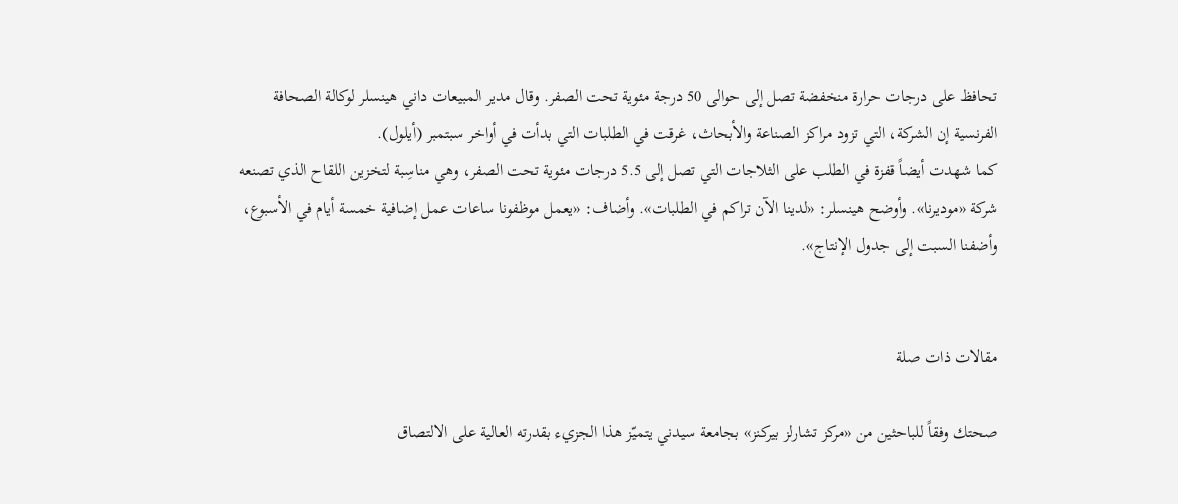تحافظ على درجات حرارة منخفضة تصل إلى حوالى 50 درجة مئوية تحت الصفر. وقال مدير المبيعات داني هينسلر لوكالة الصحافة الفرنسية إن الشركة، التي تزود مراكز الصناعة والأبحاث، غرقت في الطلبات التي بدأت في أواخر سبتمبر (أيلول).
كما شهدت أيضاً قفزة في الطلب على الثلاجات التي تصل إلى 5.5 درجات مئوية تحت الصفر، وهي مناسِبة لتخزين اللقاح الذي تصنعه شركة «موديرنا». وأوضح هينسلر: «لدينا الآن تراكم في الطلبات». وأضاف: «يعمل موظفونا ساعات عمل إضافية خمسة أيام في الأسبوع، وأضفنا السبت إلى جدول الإنتاج».


مقالات ذات صلة

صحتك وفقاً للباحثين من «مركز تشارلز بيركنز» بجامعة سيدني يتميّز هذا الجزيء بقدرته العالية على الالتصاق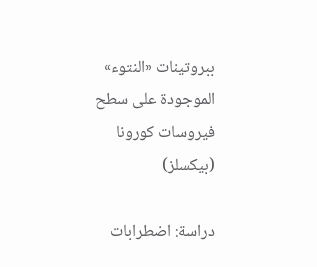ببروتينات «النتوء» الموجودة على سطح فيروسات كورونا (بيكسلز)

دراسة: اضطرابات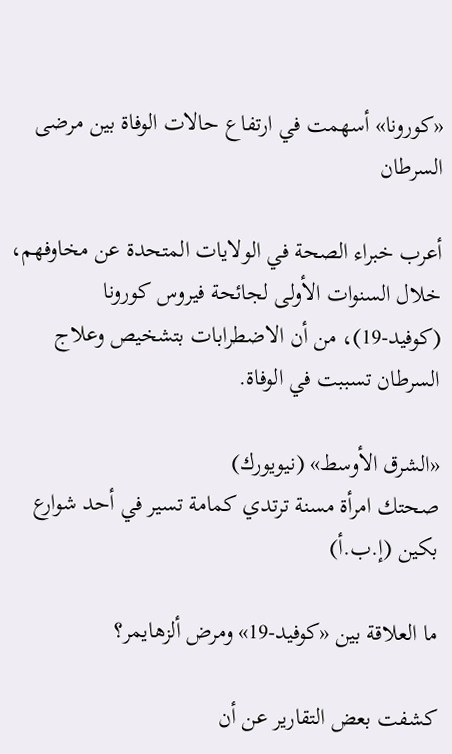«كورونا» أسهمت في ارتفاع حالات الوفاة بين مرضى السرطان

أعرب خبراء الصحة في الولايات المتحدة عن مخاوفهم، خلال السنوات الأولى لجائحة فيروس كورونا (كوفيد-19)، من أن الاضطرابات بتشخيص وعلاج السرطان تسببت في الوفاة.

«الشرق الأوسط» (نيويورك)
صحتك امرأة مسنة ترتدي كمامة تسير في أحد شوارع بكين (إ.ب.أ)

ما العلاقة بين «كوفيد-19» ومرض ألزهايمر؟

كشفت بعض التقارير عن أن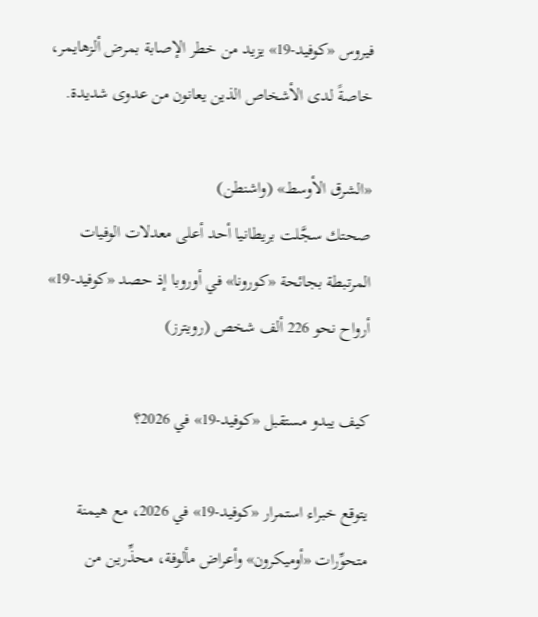فيروس «كوفيد-19» يزيد من خطر الإصابة بمرض ألزهايمر، خاصةً لدى الأشخاص الذين يعانون من عدوى شديدة.

«الشرق الأوسط» (واشنطن)
صحتك سجَّلت بريطانيا أحد أعلى معدلات الوفيات المرتبطة بجائحة «كورونا» في أوروبا إذ حصد «كوفيد-19» أرواح نحو 226 ألف شخص (رويترز)

كيف يبدو مستقبل «كوفيد-19» في 2026؟

يتوقع خبراء استمرار «كوفيد-19» في 2026، مع هيمنة متحوِّرات «أوميكرون» وأعراض مألوفة، محذِّرين من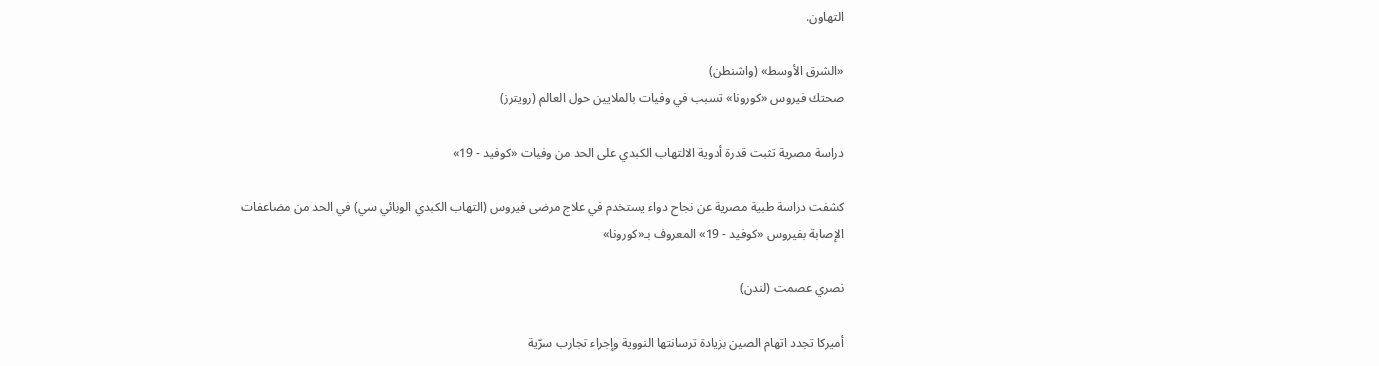التهاون.

«الشرق الأوسط» (واشنطن)
صحتك فيروس «كورونا» تسبب في وفيات بالملايين حول العالم (رويترز)

دراسة مصرية تثبت قدرة أدوية الالتهاب الكبدي على الحد من وفيات «كوفيد - 19»

كشفت دراسة طبية مصرية عن نجاح دواء يستخدم في علاج مرضى فيروس (التهاب الكبدي الوبائي سي) في الحد من مضاعفات الإصابة بفيروس «كوفيد - 19» المعروف بـ«كورونا»

نصري عصمت (لندن)

أميركا تجدد اتهام الصين بزيادة ترسانتها النووية وإجراء تجارب سرّية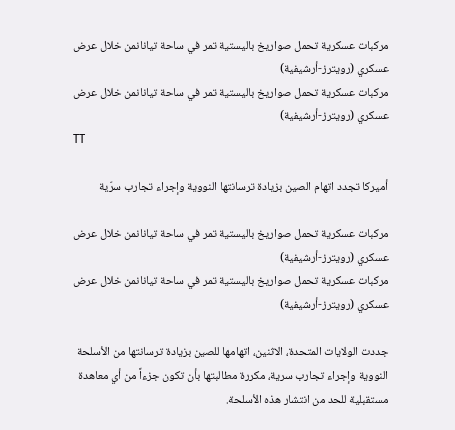مركبات عسكرية تحمل صواريخ باليستية تمر في ساحة تيانانمن خلال عرض عسكري (رويترز-أرشيفية)
مركبات عسكرية تحمل صواريخ باليستية تمر في ساحة تيانانمن خلال عرض عسكري (رويترز-أرشيفية)
TT

أميركا تجدد اتهام الصين بزيادة ترسانتها النووية وإجراء تجارب سرّية

مركبات عسكرية تحمل صواريخ باليستية تمر في ساحة تيانانمن خلال عرض عسكري (رويترز-أرشيفية)
مركبات عسكرية تحمل صواريخ باليستية تمر في ساحة تيانانمن خلال عرض عسكري (رويترز-أرشيفية)

جددت الولايات المتحدة، الاثنين، اتهامها للصين بزيادة ترسانتها من الأسلحة النووية وإجراء تجارب سرية، مكررة مطالبتها بأن تكون جزءاً من أي معاهدة مستقبلية للحد من انتشار هذه الأسلحة.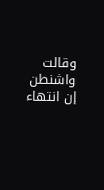وقالت واشنطن إن انتهاء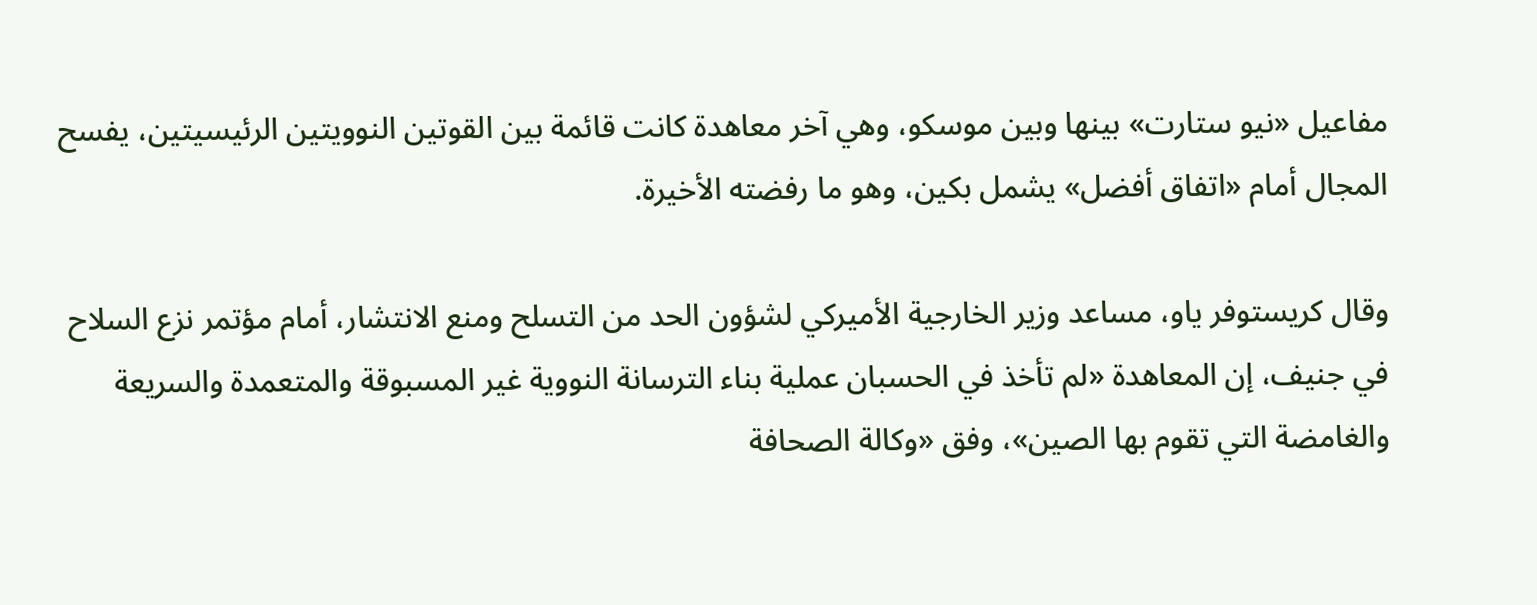مفاعيل «نيو ستارت» بينها وبين موسكو، وهي آخر معاهدة كانت قائمة بين القوتين النوويتين الرئيسيتين، يفسح المجال أمام «اتفاق أفضل» يشمل بكين، وهو ما رفضته الأخيرة.

وقال كريستوفر ياو، مساعد وزير الخارجية الأميركي لشؤون الحد من التسلح ومنع الانتشار، أمام مؤتمر نزع السلاح في جنيف، إن المعاهدة «لم تأخذ في الحسبان عملية بناء الترسانة النووية غير المسبوقة والمتعمدة والسريعة والغامضة التي تقوم بها الصين»، وفق «وكالة الصحافة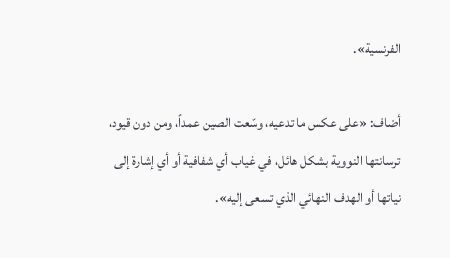الفرنسية».

أضاف: «على عكس ما تدعيه، وسّعت الصين عمداً، ومن دون قيود، ترسانتها النووية بشكل هائل، في غياب أي شفافية أو أي إشارة إلى نياتها أو الهدف النهائي الذي تسعى إليه».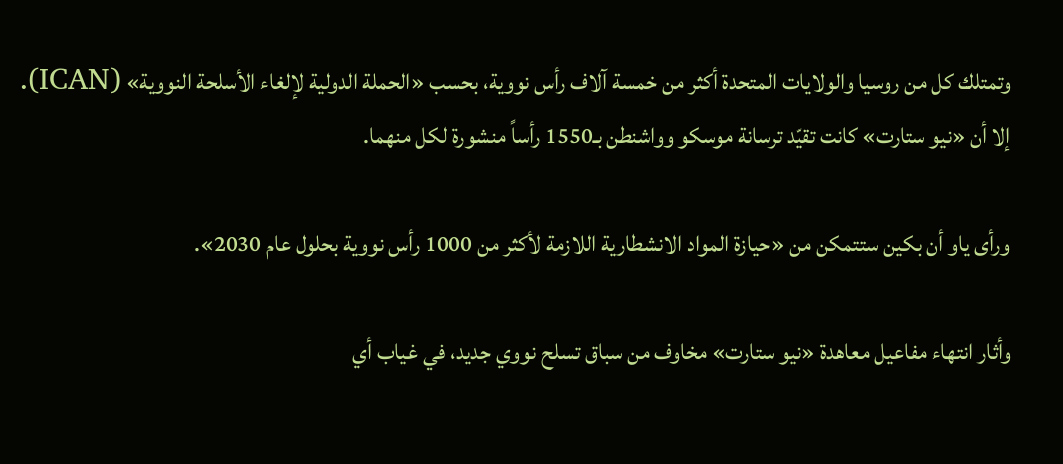وتمتلك كل من روسيا والولايات المتحدة أكثر من خمسة آلاف رأس نووية، بحسب «الحملة الدولية لإلغاء الأسلحة النووية» (ICAN). إلا أن «نيو ستارت» كانت تقيّد ترسانة موسكو وواشنطن بـ1550 رأساً منشورة لكل منهما.

ورأى ياو أن بكين ستتمكن من «حيازة المواد الانشطارية اللازمة لأكثر من 1000 رأس نووية بحلول عام 2030».

وأثار انتهاء مفاعيل معاهدة «نيو ستارت» مخاوف من سباق تسلح نووي جديد، في غياب أي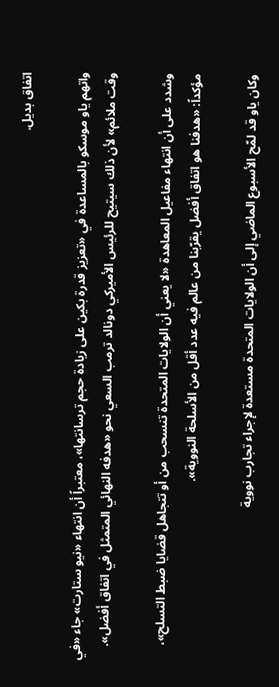اتفاق بديل.

واتهم ياو موسكو بالمساعدة في «تعزيز قدرة بكين على زيادة حجم ترسانتها»، معتبراً أن انتهاء «نيو ستارت» جاء «في وقت ملائم» لأن ذلك سيتيح للرئيس الأميركي دونالد ترمب السعي نحو «هدفه النهائي المتمثل في اتفاق أفضل».

وشدد على أن انتهاء مفاعيل المعاهدة «لا يعني أن الولايات المتحدة تنسحب من أو تتجاهل قضايا ضبط التسلح»، مؤكداً: «هدفنا هو اتفاق أفضل يقرّبنا من عالم فيه عدد أقل من الأسلحة النووية».

وكان ياو قد لمّح الأسبوع الماضي إلى أن الولايات المتحدة مستعدة لإجراء تجارب نووية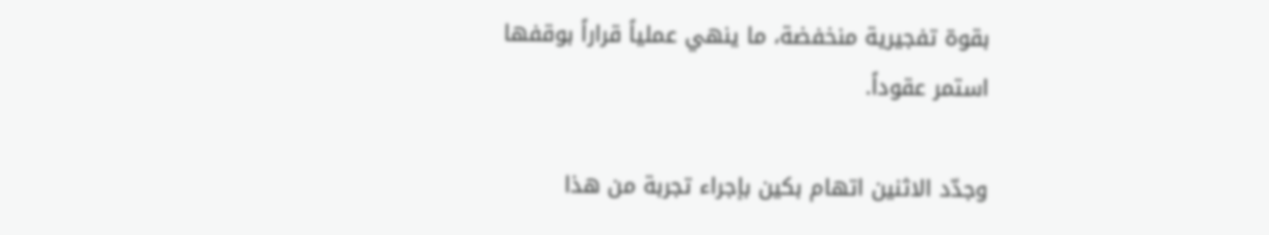بقوة تفجيرية منخفضة، ما ينهي عملياً قراراً بوقفها استمر عقوداً.

وجدّد الاثنين اتهام بكين بإجراء تجربة من هذا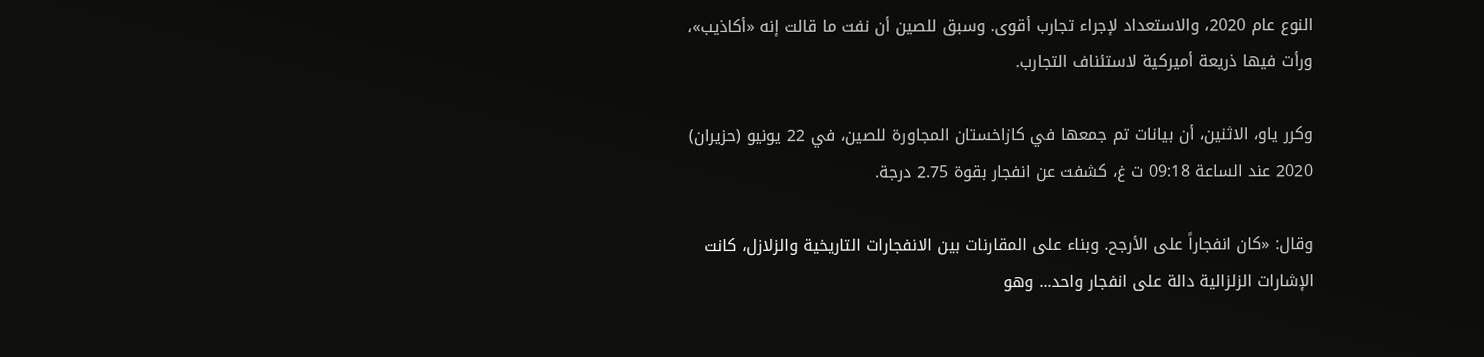النوع عام 2020، والاستعداد لإجراء تجارب أقوى. وسبق للصين أن نفت ما قالت إنه «أكاذيب»، ورأت فيها ذريعة أميركية لاستئناف التجارب.

وكرر ياو، الاثنين، أن بيانات تم جمعها في كازاخستان المجاورة للصين، في 22 يونيو (حزيران) 2020 عند الساعة 09:18 ت غ، كشفت عن انفجار بقوة 2.75 درجة.

وقال: «كان انفجاراً على الأرجح. وبناء على المقارنات بين الانفجارات التاريخية والزلازل، كانت الإشارات الزلزالية دالة على انفجار واحد... وهو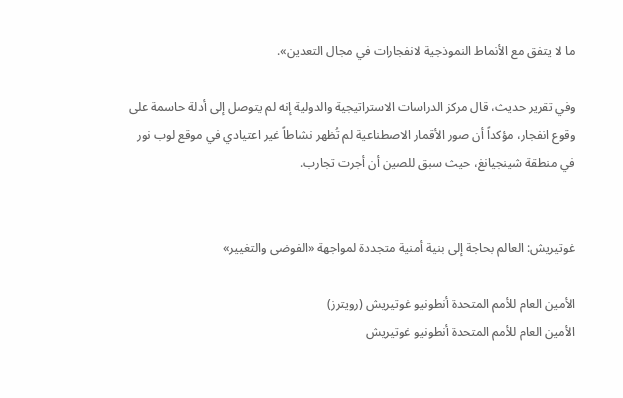ما لا يتفق مع الأنماط النموذجية لانفجارات في مجال التعدين».

وفي تقرير حديث، قال مركز الدراسات الاستراتيجية والدولية إنه لم يتوصل إلى أدلة حاسمة على وقوع انفجار، مؤكداً أن صور الأقمار الاصطناعية لم تُظهر نشاطاً غير اعتيادي في موقع لوب نور في منطقة شينجيانغ، حيث سبق للصين أن أجرت تجارب.


غوتيريش: العالم بحاجة إلى بنية أمنية متجددة لمواجهة «الفوضى والتغيير»

الأمين العام للأمم المتحدة أنطونيو غوتيريش (رويترز)
الأمين العام للأمم المتحدة أنطونيو غوتيريش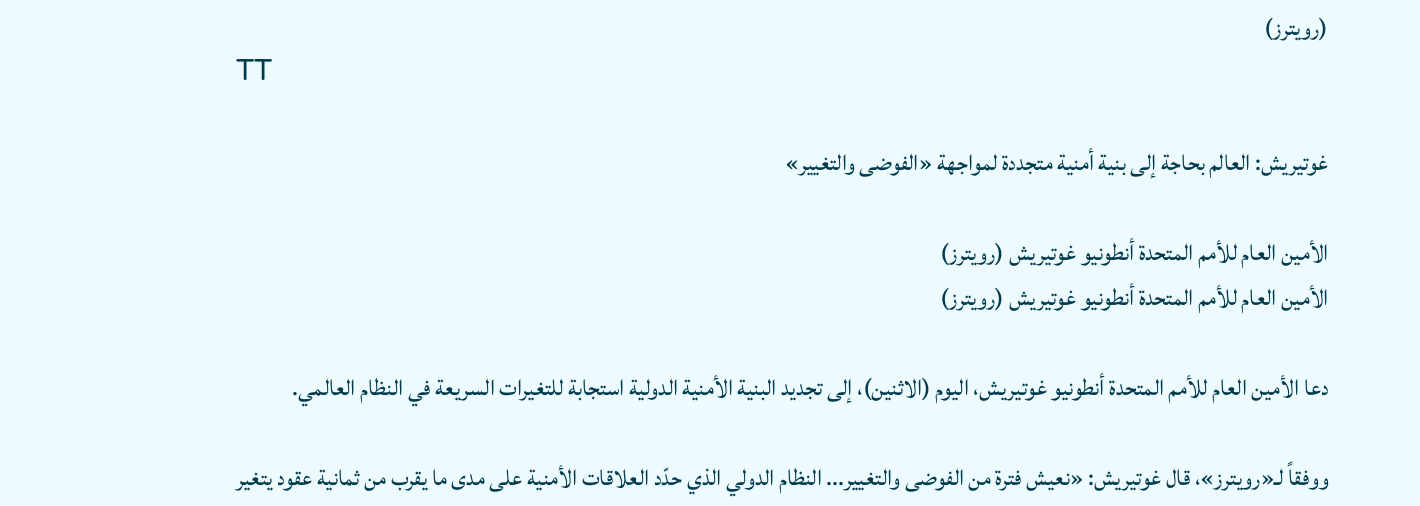(رويترز)
TT

غوتيريش: العالم بحاجة إلى بنية أمنية متجددة لمواجهة «الفوضى والتغيير»

الأمين العام للأمم المتحدة أنطونيو غوتيريش (رويترز)
الأمين العام للأمم المتحدة أنطونيو غوتيريش (رويترز)

دعا الأمين العام للأمم المتحدة أنطونيو غوتيريش، اليوم (الاثنين)، إلى تجديد ‌البنية الأمنية الدولية ‌استجابة للتغيرات ‌السريعة في النظام العالمي.

ووفقاً لـ«رويترز»، قال غوتيريش: «نعيش فترة من الفوضى والتغيير... النظام الدولي الذي حدّد ‌العلاقات ‌الأمنية على ‌مدى ما ‌يقرب من ثمانية عقود يتغير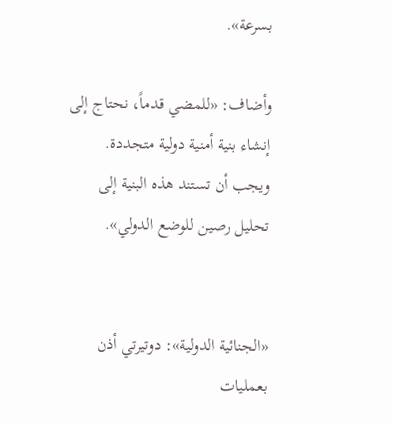بسرعة».

وأضاف: «للمضي قدماً، ‌نحتاج إلى إنشاء بنية أمنية دولية متجددة. ويجب أن تستند هذه البنية إلى تحليل رصين للوضع الدولي».


«الجنائية الدولية»: دوتيرتي أذن بعمليات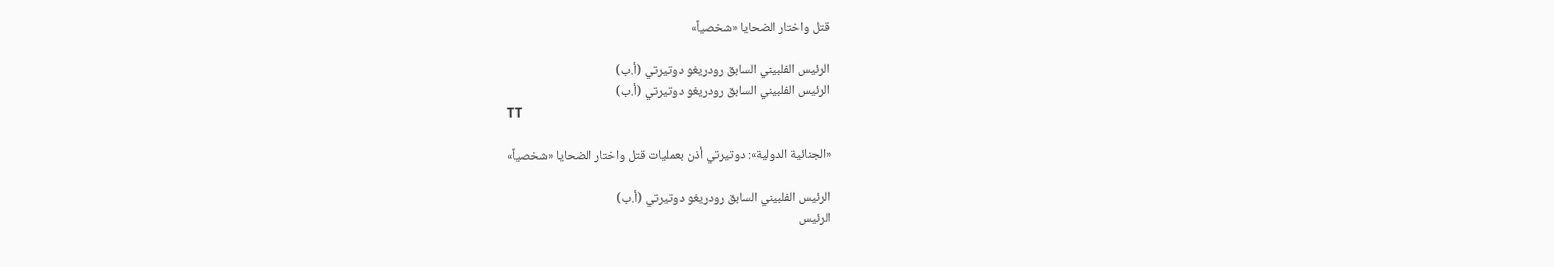قتل واختار الضحايا «شخصياً»

الرئيس الفلبيني السابق رودريغو دوتيرتي (أ.ب)
الرئيس الفلبيني السابق رودريغو دوتيرتي (أ.ب)
TT

«الجنائية الدولية»: دوتيرتي أذن بعمليات قتل واختار الضحايا «شخصياً»

الرئيس الفلبيني السابق رودريغو دوتيرتي (أ.ب)
الرئيس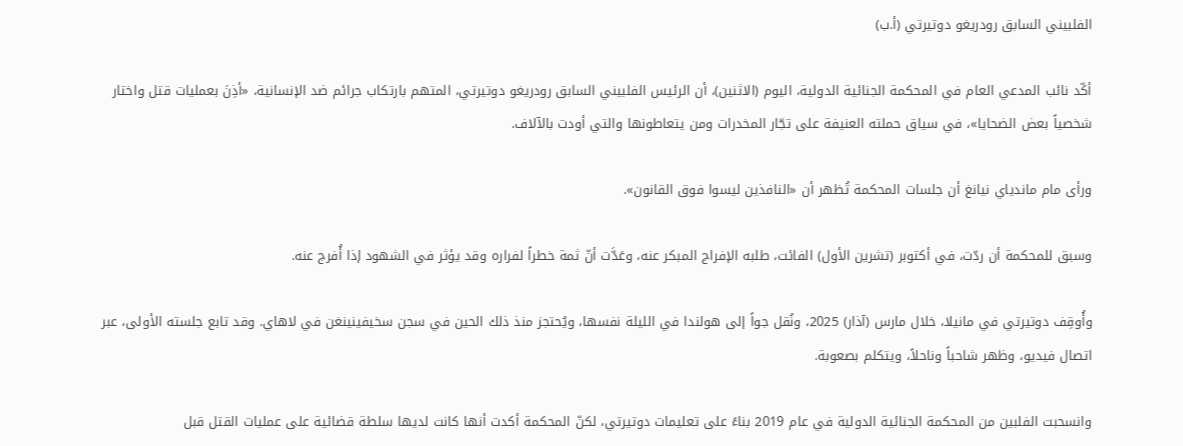الفلبيني السابق رودريغو دوتيرتي (أ.ب)

أكّد نائب المدعي العام في المحكمة الجنائية الدولية، اليوم (الاثنين)، أن الرئيس الفلبيني السابق رودريغو دوتيرتي، المتهم بارتكاب جرائم ضد الإنسانية، «أذِنَ بعمليات قتل واختار شخصياً بعض الضحايا»، في سياق حملته العنيفة على تجّار المخدرات ومن يتعاطونها والتي أودت بالآلاف.

ورأى مام ماندياي نيانغ أن جلسات المحكمة تُظهر أن «النافذين ليسوا فوق القانون».

وسبق للمحكمة أن ردّت، في أكتوبر (تشرين الأول) الفائت، طلبه الإفراج المبكر عنه، وعَدَّت أنّ ثمة خطراً لفراره وقد يؤثر في الشهود إذا أُفرج عنه.

وأُوقِف دوتيرتي في مانيلا، خلال مارس (آذار) 2025، ونُقل جواً إلى هولندا في الليلة نفسها، ويُحتجز منذ ذلك الحين في سجن سخيفينينغن في لاهاي. وقد تابع جلسته الأولى، عبر اتصال فيديو، وظهر شاحباً وناحلاً، ويتكلم بصعوبة.

وانسحبت الفلبين من المحكمة الجنائية الدولية في عام 2019 بناءً على تعليمات دوتيرتي، لكنّ المحكمة أكدت أنها كانت لديها سلطة قضائية على عمليات القتل قبل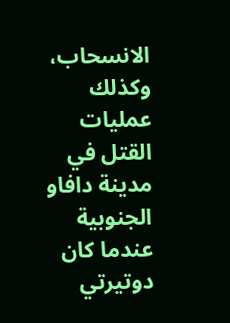الانسحاب، وكذلك عمليات القتل في مدينة دافاو الجنوبية عندما كان دوتيرتي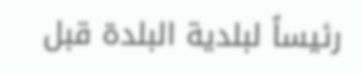رئيساً لبلدية البلدة قبل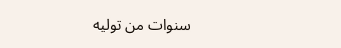سنوات من توليه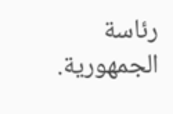رئاسة الجمهورية.